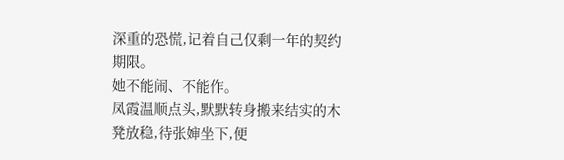深重的恐慌,记着自己仅剩一年的契约期限。
她不能闹、不能作。
凤霞温顺点头,默默转身搬来结实的木凳放稳,待张婶坐下,便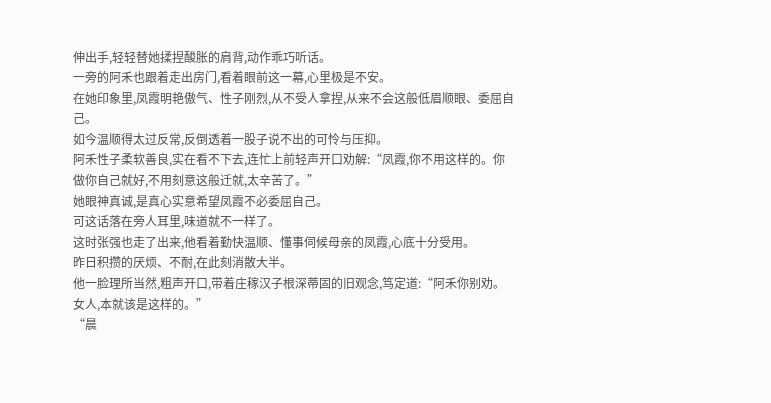伸出手,轻轻替她揉捏酸胀的肩背,动作乖巧听话。
一旁的阿禾也跟着走出房门,看着眼前这一幕,心里极是不安。
在她印象里,凤霞明艳傲气、性子刚烈,从不受人拿捏,从来不会这般低眉顺眼、委屈自己。
如今温顺得太过反常,反倒透着一股子说不出的可怜与压抑。
阿禾性子柔软善良,实在看不下去,连忙上前轻声开口劝解:“凤霞,你不用这样的。你做你自己就好,不用刻意这般迁就,太辛苦了。”
她眼神真诚,是真心实意希望凤霞不必委屈自己。
可这话落在旁人耳里,味道就不一样了。
这时张强也走了出来,他看着勤快温顺、懂事伺候母亲的凤霞,心底十分受用。
昨日积攒的厌烦、不耐,在此刻消散大半。
他一脸理所当然,粗声开口,带着庄稼汉子根深蒂固的旧观念,笃定道:“阿禾你别劝。女人,本就该是这样的。”
“晨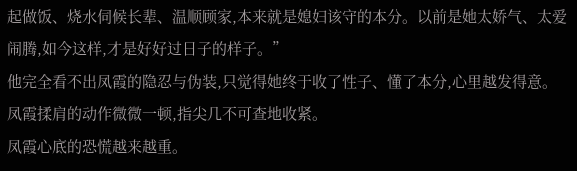起做饭、烧水伺候长辈、温顺顾家,本来就是媳妇该守的本分。以前是她太娇气、太爱闹腾,如今这样,才是好好过日子的样子。”
他完全看不出凤霞的隐忍与伪装,只觉得她终于收了性子、懂了本分,心里越发得意。
凤霞揉肩的动作微微一顿,指尖几不可查地收紧。
凤霞心底的恐慌越来越重。